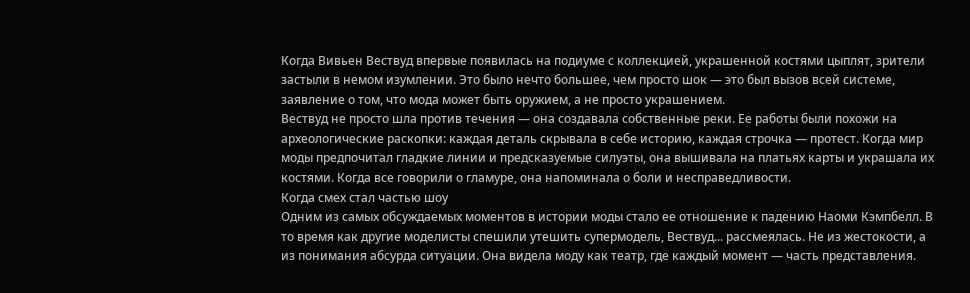Когда Вивьен Вествуд впервые появилась на подиуме с коллекцией, украшенной костями цыплят, зрители застыли в немом изумлении. Это было нечто большее, чем просто шок — это был вызов всей системе, заявление о том, что мода может быть оружием, а не просто украшением.
Вествуд не просто шла против течения — она создавала собственные реки. Ее работы были похожи на археологические раскопки: каждая деталь скрывала в себе историю, каждая строчка — протест. Когда мир моды предпочитал гладкие линии и предсказуемые силуэты, она вышивала на платьях карты и украшала их костями. Когда все говорили о гламуре, она напоминала о боли и несправедливости.
Когда смех стал частью шоу
Одним из самых обсуждаемых моментов в истории моды стало ее отношение к падению Наоми Кэмпбелл. В то время как другие моделисты спешили утешить супермодель, Вествуд... рассмеялась. Не из жестокости, а из понимания абсурда ситуации. Она видела моду как театр, где каждый момент — часть представления.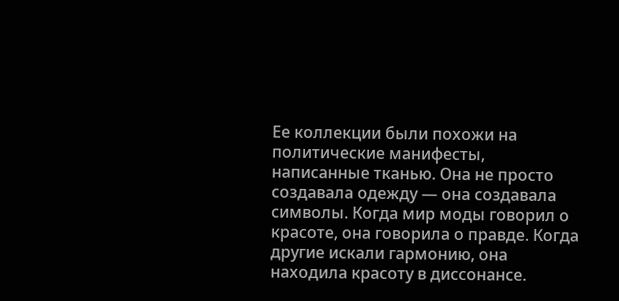Ее коллекции были похожи на политические манифесты, написанные тканью. Она не просто создавала одежду — она создавала символы. Когда мир моды говорил о красоте, она говорила о правде. Когда другие искали гармонию, она находила красоту в диссонансе.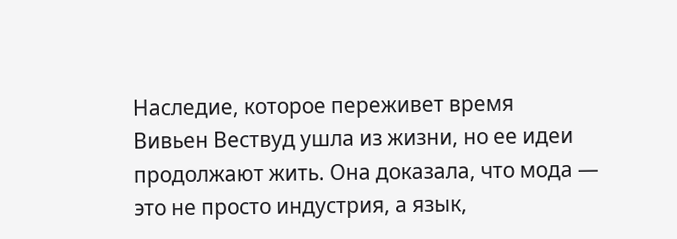Наследие, которое переживет время
Вивьен Вествуд ушла из жизни, но ее идеи продолжают жить. Она доказала, что мода — это не просто индустрия, а язык,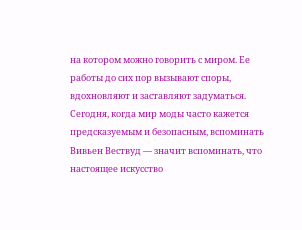на котором можно говорить с миром. Ее работы до сих пор вызывают споры, вдохновляют и заставляют задуматься.
Сегодня, когда мир моды часто кажется предсказуемым и безопасным, вспоминать Вивьен Вествуд — значит вспоминать, что настоящее искусство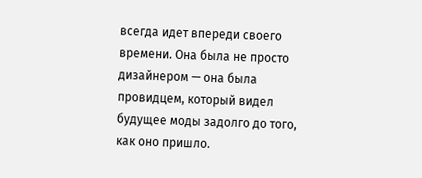всегда идет впереди своего времени. Она была не просто дизайнером — она была провидцем, который видел будущее моды задолго до того, как оно пришло.